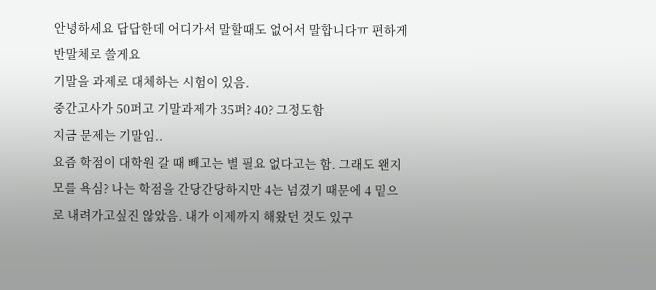안녕하세요 답답한데 어디가서 말할때도 없어서 말합니다ㅠ 편하게 반말체로 쓸게요
기말을 과제로 대체하는 시험이 있음.
중간고사가 50퍼고 기말과제가 35퍼? 40? 그정도함
지금 문제는 기말임..
요즘 학점이 대학원 갈 때 빼고는 별 필요 없다고는 함. 그래도 왠지모를 욕심? 나는 학점을 간당간당하지만 4는 넘겼기 때문에 4 밑으로 내려가고싶진 않았음. 내가 이제까지 해왔던 것도 있구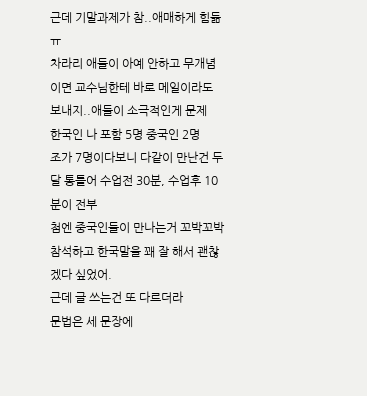근데 기말과제가 참..애매하게 힘듦ㅠ
차라리 애들이 아예 안하고 무개념이면 교수님한테 바로 메일이라도 보내지..애들이 소극적인게 문제
한국인 나 포함 5명 중국인 2명
조가 7명이다보니 다같이 만난건 두 달 통틀어 수업전 30분, 수업후 10분이 전부
첨엔 중국인들이 만나는거 꼬박꼬박 참석하고 한국말을 꽤 잘 해서 괜찮겠다 싶었어.
근데 글 쓰는건 또 다르더라
문법은 세 문장에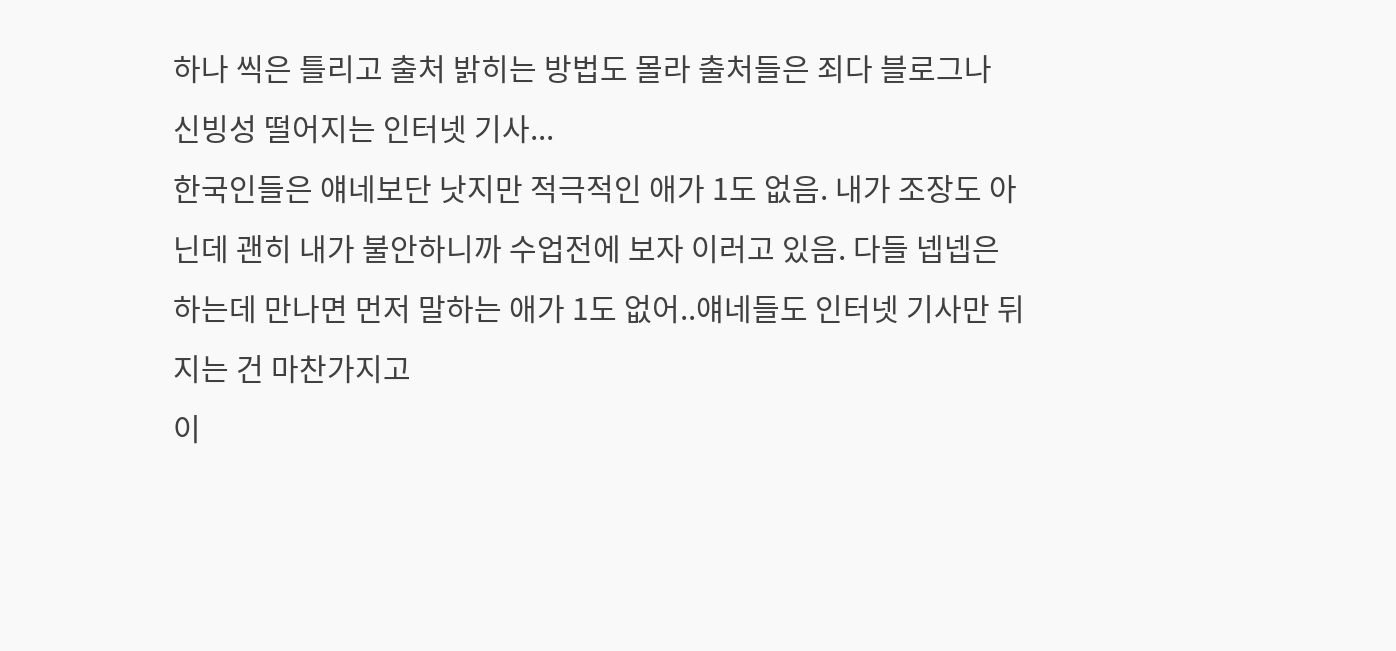하나 씩은 틀리고 출처 밝히는 방법도 몰라 출처들은 죄다 블로그나 신빙성 떨어지는 인터넷 기사...
한국인들은 얘네보단 낫지만 적극적인 애가 1도 없음. 내가 조장도 아닌데 괜히 내가 불안하니까 수업전에 보자 이러고 있음. 다들 넵넵은 하는데 만나면 먼저 말하는 애가 1도 없어..얘네들도 인터넷 기사만 뒤지는 건 마찬가지고
이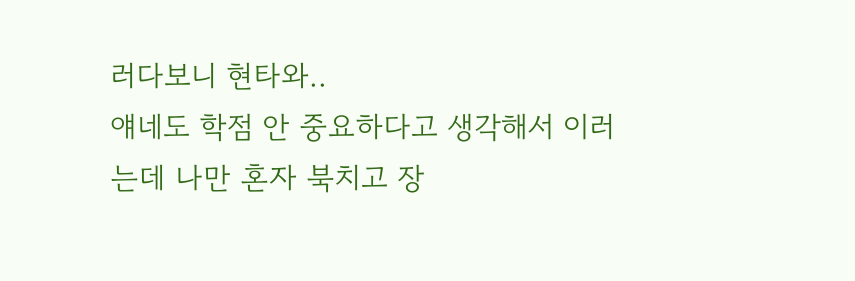러다보니 현타와..
얘네도 학점 안 중요하다고 생각해서 이러는데 나만 혼자 북치고 장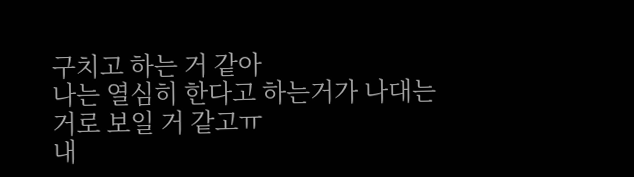구치고 하는 거 같아
나는 열심히 한다고 하는거가 나대는거로 보일 거 같고ㅠ
내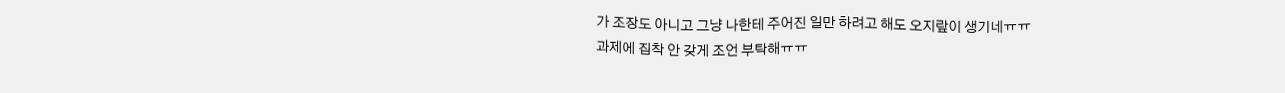가 조장도 아니고 그냥 나한테 주어진 일만 하려고 해도 오지랖이 생기네ㅠㅠ
과제에 집착 안 갖게 조언 부탁해ㅠㅠ